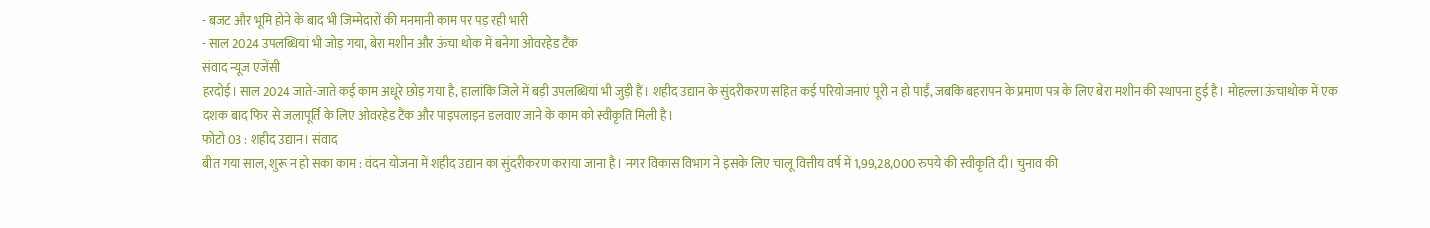- बजट और भूमि होने के बाद भी जिम्मेदारों की मनमानी काम पर पड़ रही भारी
- साल 2024 उपलब्धियां भी जोड़ गया, बेरा मशीन और ऊंचा थोक में बनेगा ओवरहेड टैंक
संवाद न्यूज एजेंसी
हरदोई। साल 2024 जाते-जाते कई काम अधूरे छोड़ गया है, हालांकि जिले में बड़ी उपलब्धियां भी जुड़ी हैं। शहीद उद्यान के सुंदरीकरण सहित कई परियोजनाएं पूरी न हो पाईं, जबकि बहरापन के प्रमाण पत्र के लिए बेरा मशीन की स्थापना हुई है। मोहल्ला ऊंचाथोक में एक दशक बाद फिर से जलापूर्ति के लिए ओवरहेड टैंक और पाइपलाइन डलवाए जाने के काम को स्वीकृति मिली है।
फोटो 03 : शहीद उद्यान। संवाद
बीत गया साल, शुरू न हो सका काम : वंदन योजना में शहीद उद्यान का सुंदरीकरण कराया जाना है। नगर विकास विभाग ने इसके लिए चालू वित्तीय वर्ष में 1,99,28,000 रुपये की स्वीकृति दी। चुनाव की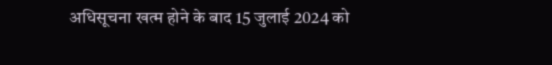अधिसूचना खत्म होने के बाद 15 जुलाई 2024 को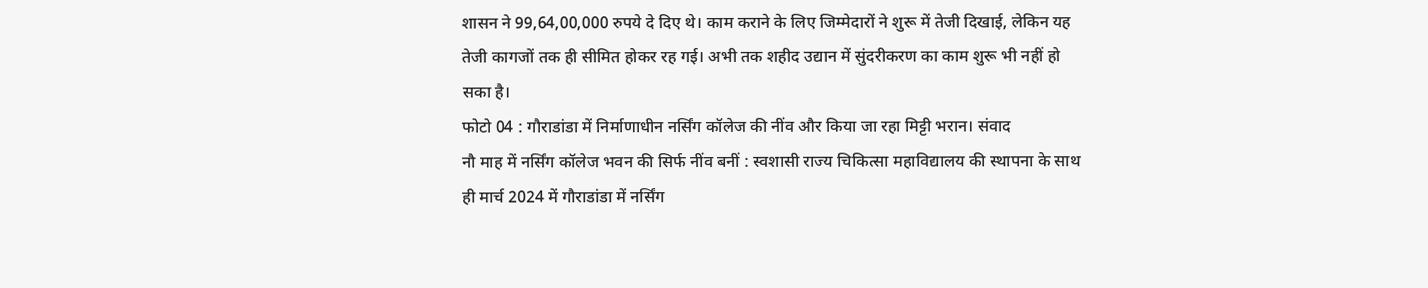शासन ने 99,64,00,000 रुपये दे दिए थे। काम कराने के लिए जिम्मेदारों ने शुरू में तेजी दिखाई, लेकिन यह तेजी कागजों तक ही सीमित होकर रह गई। अभी तक शहीद उद्यान में सुंदरीकरण का काम शुरू भी नहीं हो सका है।
फोटो 04 : गौराडांडा में निर्माणाधीन नर्सिंग कॉलेज की नींव और किया जा रहा मिट्टी भरान। संवाद
नौ माह में नर्सिंग कॉलेज भवन की सिर्फ नींव बनीं : स्वशासी राज्य चिकित्सा महाविद्यालय की स्थापना के साथ ही मार्च 2024 में गौराडांडा में नर्सिंग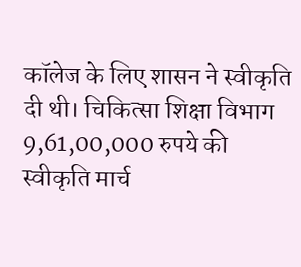कॉलेज के लिए शासन ने स्वीकृति दी थी। चिकित्सा शिक्षा विभाग 9,61,00,000 रुपये की स्वीकृति मार्च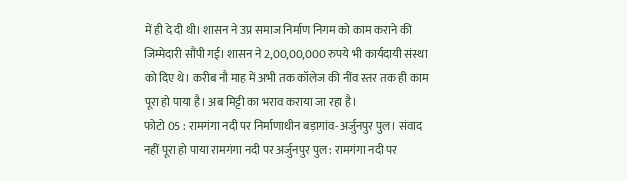में ही दे दी थी। शासन ने उप्र समाज निर्माण निगम को काम कराने की जिम्मेदारी सौंपी गई। शासन ने 2,00,00,000 रुपये भी कार्यदायी संस्था को दिए थे। करीब नौ माह में अभी तक कॉलेज की नींव स्तर तक ही काम पूरा हो पाया है। अब मिट्टी का भराव कराया जा रहा है।
फोटो 05 : रामगंगा नदी पर निर्माणाधीन बड़ागांव-अर्जुनपुर पुल। संवाद
नहीं पूरा हो पाया रामगंगा नदी पर अर्जुनपुर पुल : रामगंगा नदी पर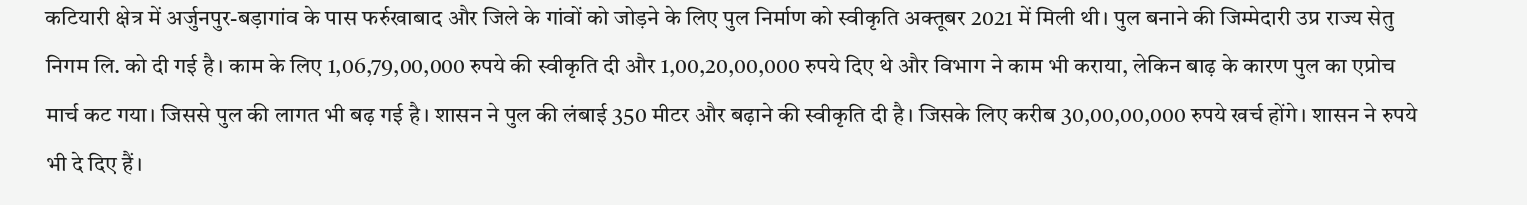कटियारी क्षेत्र में अर्जुनपुर-बड़ागांव के पास फर्रुखाबाद और जिले के गांवों को जोड़ने के लिए पुल निर्माण को स्वीकृति अक्तूबर 2021 में मिली थी। पुल बनाने की जिम्मेदारी उप्र राज्य सेतु निगम लि. को दी गई है। काम के लिए 1,06,79,00,000 रुपये की स्वीकृति दी और 1,00,20,00,000 रुपये दिए थे और विभाग ने काम भी कराया, लेकिन बाढ़ के कारण पुल का एप्रोच मार्च कट गया। जिससे पुल की लागत भी बढ़ गई है। शासन ने पुल की लंबाई 350 मीटर और बढ़ाने की स्वीकृति दी है। जिसके लिए करीब 30,00,00,000 रुपये खर्च होंगे। शासन ने रुपये भी दे दिए हैं।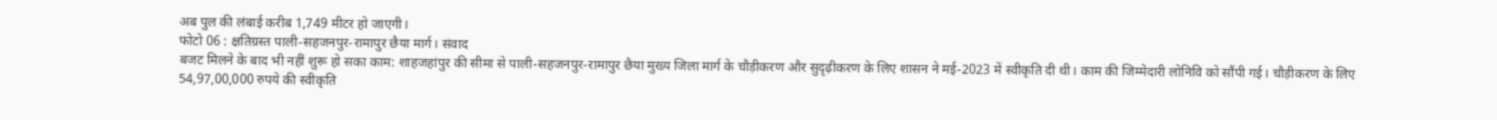अब पुल की लंबाई करीब 1,749 मीटर हो जाएगी।
फोटो 06 : क्षतिग्रस्त पाली-सहजनपुर-रामापुर छैया मार्ग। संवाद
बजट मिलने के बाद भी नहीं शुरू हो सका काम: शाहजहांपुर की सीमा से पाली-सहजनपुर-रामापुर छैया मुख्य जिला मार्ग के चौड़ीकरण और सुदृढ़ीकरण के लिए शासन ने मई-2023 में स्वीकृति दी थी। काम की जिम्मेदारी लोनिवि को सौंपी गई। चौड़ीकरण के लिए 54,97,00,000 रुपये की स्वीकृति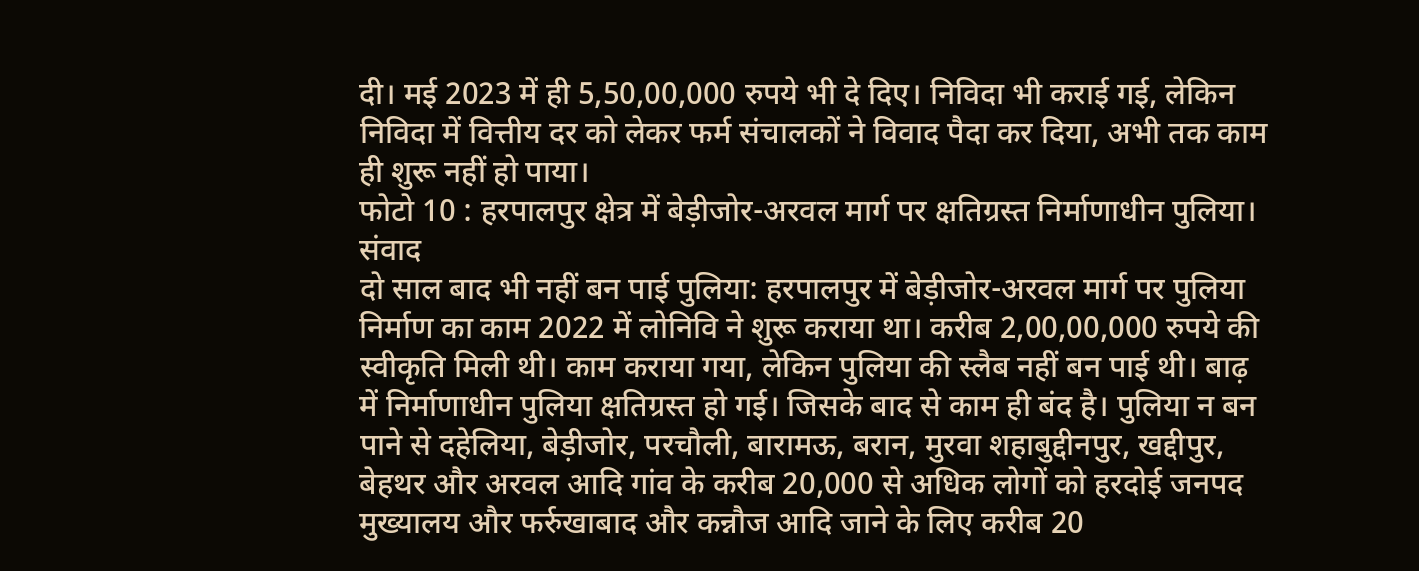दी। मई 2023 में ही 5,50,00,000 रुपये भी दे दिए। निविदा भी कराई गई, लेकिन निविदा में वित्तीय दर को लेकर फर्म संचालकों ने विवाद पैदा कर दिया, अभी तक काम ही शुरू नहीं हो पाया।
फोटो 10 : हरपालपुर क्षेत्र में बेड़ीजोर-अरवल मार्ग पर क्षतिग्रस्त निर्माणाधीन पुलिया। संवाद
दो साल बाद भी नहीं बन पाई पुलिया: हरपालपुर में बेड़ीजोर-अरवल मार्ग पर पुलिया निर्माण का काम 2022 में लोनिवि ने शुरू कराया था। करीब 2,00,00,000 रुपये की स्वीकृति मिली थी। काम कराया गया, लेकिन पुलिया की स्लैब नहीं बन पाई थी। बाढ़ में निर्माणाधीन पुलिया क्षतिग्रस्त हो गई। जिसके बाद से काम ही बंद है। पुलिया न बन पाने से दहेलिया, बेड़ीजोर, परचौली, बारामऊ, बरान, मुरवा शहाबुद्दीनपुर, खद्दीपुर, बेहथर और अरवल आदि गांव के करीब 20,000 से अधिक लोगों को हरदोई जनपद मुख्यालय और फर्रुखाबाद और कन्नौज आदि जाने के लिए करीब 20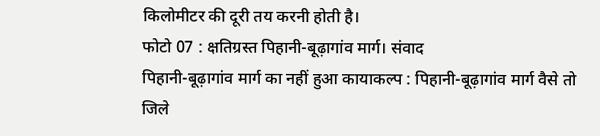किलोमीटर की दूरी तय करनी होती है।
फोटो 07 : क्षतिग्रस्त पिहानी-बूढ़ागांव मार्ग। संवाद
पिहानी-बूढ़ागांव मार्ग का नहीं हुआ कायाकल्प : पिहानी-बूढ़ागांव मार्ग वैसे तो जिले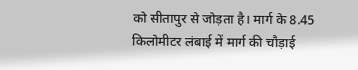को सीतापुर से जोड़ता है। मार्ग के 8.45 किलोमीटर लंबाई में मार्ग की चौड़ाई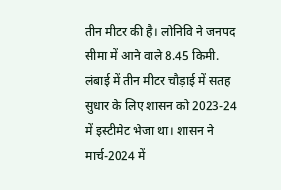तीन मीटर की है। लोनिवि ने जनपद सीमा में आने वाले 8.45 किमी. लंबाई में तीन मीटर चौड़ाई में सतह सुधार के लिए शासन को 2023-24 में इस्टीमेट भेजा था। शासन ने मार्च-2024 में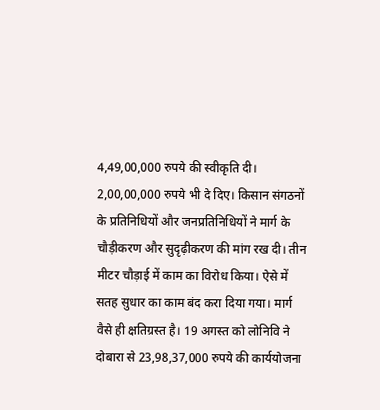4,49,00,000 रुपये की स्वीकृति दी। 2,00,00,000 रुपये भी दे दिए। किसान संगठनों के प्रतिनिधियों और जनप्रतिनिधियों ने मार्ग के चौड़ीकरण और सुदृढ़ीकरण की मांग रख दी। तीन मीटर चौड़ाई में काम का विरोध किया। ऐसे में सतह सुधार का काम बंद करा दिया गया। मार्ग वैसे ही क्षतिग्रस्त है। 19 अगस्त को लोनिवि ने दोबारा से 23,98,37,000 रुपये की कार्ययोजना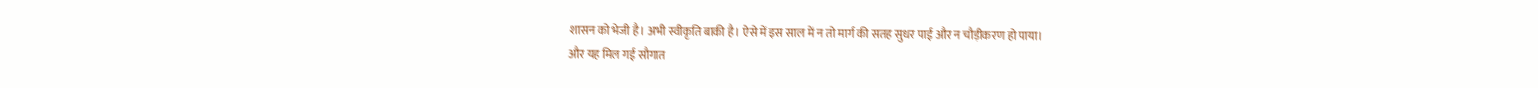शासन को भेजी है। अभी स्वीकृति बाकी है। ऐसे में इस साल में न तो मार्ग की सतह सुधर पाई और न चौड़ीकरण हो पाया।
और यह मिल गई सौगात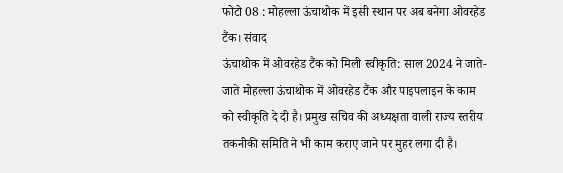फोटो 08 : मोहल्ला ऊंचाथोक में इसी स्थान पर अब बनेगा ओवरहेड टैंक। संवाद
ऊंचाथोक में ओवरहेड टैंक को मिली स्वीकृति: साल 2024 ने जाते-जाते मोहल्ला ऊंचाथोक में ओवरहेड टैंक और पाइपलाइन के काम को स्वीकृति दे दी है। प्रमुख सचिव की अध्यक्षता वाली राज्य स्तरीय तकनीकी समिति ने भी काम कराए जाने पर मुहर लगा दी है।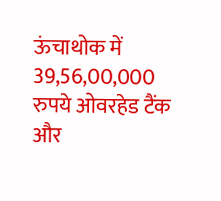ऊंचाथोक में 39,56,00,000 रुपये ओवरहेड टैंक और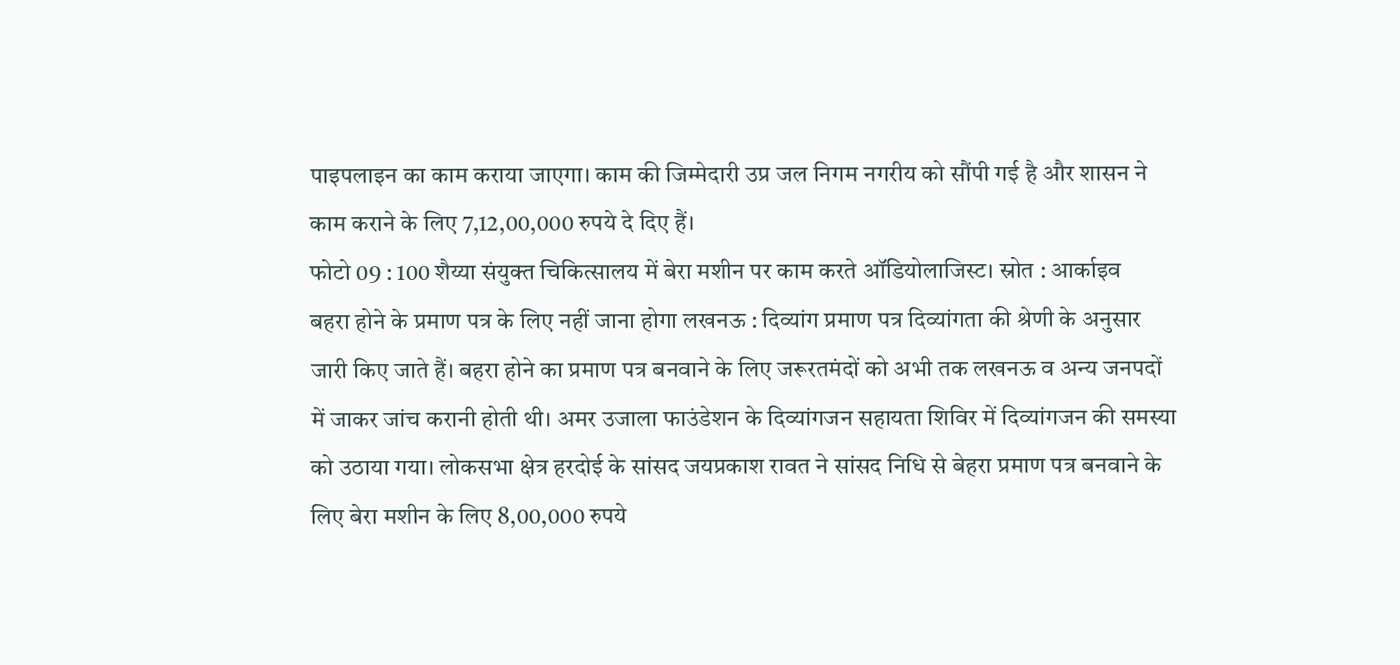पाइपलाइन का काम कराया जाएगा। काम की जिम्मेदारी उप्र जल निगम नगरीय को सौंपी गई है और शासन ने काम कराने के लिए 7,12,00,000 रुपये दे दिए हैं।
फोटो 09 : 100 शैय्या संयुक्त चिकित्सालय में बेरा मशीन पर काम करते ऑडियोलाजिस्ट। स्रोत : आर्काइव
बहरा होने के प्रमाण पत्र के लिए नहीं जाना होगा लखनऊ : दिव्यांग प्रमाण पत्र दिव्यांगता की श्रेणी के अनुसार जारी किए जाते हैं। बहरा होने का प्रमाण पत्र बनवाने के लिए जरूरतमंदों को अभी तक लखनऊ व अन्य जनपदों में जाकर जांच करानी होती थी। अमर उजाला फाउंडेशन के दिव्यांगजन सहायता शिविर में दिव्यांगजन की समस्या को उठाया गया। लोकसभा क्षेत्र हरदोई के सांसद जयप्रकाश रावत ने सांसद निधि से बेहरा प्रमाण पत्र बनवाने के लिए बेरा मशीन के लिए 8,00,000 रुपये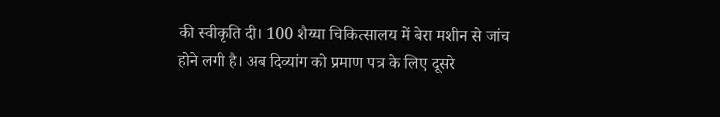की स्वीकृति दी। 100 शैय्या चिकित्सालय में बेरा मशीन से जांच होने लगी है। अब दिव्यांग को प्रमाण पत्र के लिए दूसरे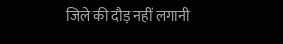जिले की दौड़ नहीं लगानी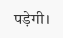पड़ेगी।